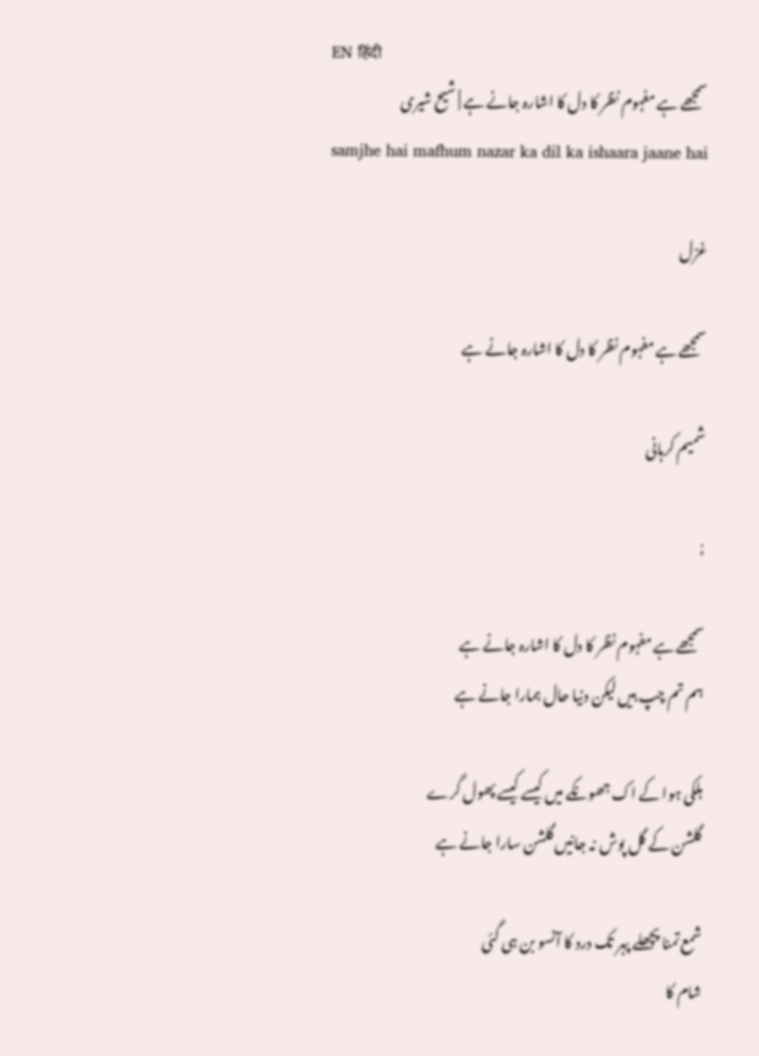EN हिंदी
سمجھے ہے مفہوم نظر کا دل کا اشارہ جانے ہے | شیح شیری
samjhe hai mafhum nazar ka dil ka ishaara jaane hai

غزل

سمجھے ہے مفہوم نظر کا دل کا اشارہ جانے ہے

شمیم کرہانی

;

سمجھے ہے مفہوم نظر کا دل کا اشارہ جانے ہے
ہم تم چپ ہیں لیکن دنیا حال ہمارا جانے ہے

ہلکی ہوا کے اک جھونکے میں کیسے کیسے پھول گرے
گلشن کے گل پوش نہ جانیں گلشن سارا جانے ہے

شمع تمنا پچھلے پہر تک درد کا آنسو بن ہی گئی
شام کا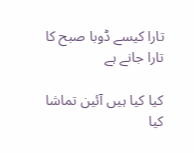تارا کیسے ڈوبا صبح کا تارا جانے ہے

کیا کیا ہیں آئین تماشا کیا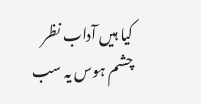کیا ہیں آداب نظر
چشم ہوس یہ سب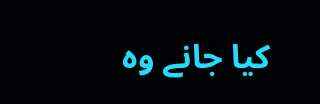کیا جانے وہ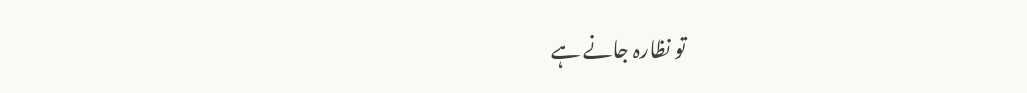تو نظارہ جانے ہے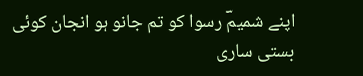اپنے شمیمؔ رسوا کو تم جانو ہو انجان کوئی
بستی ساری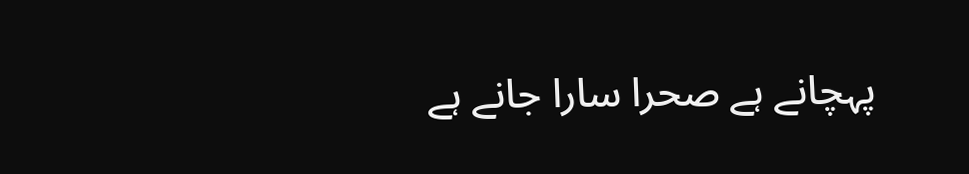پہچانے ہے صحرا سارا جانے ہے